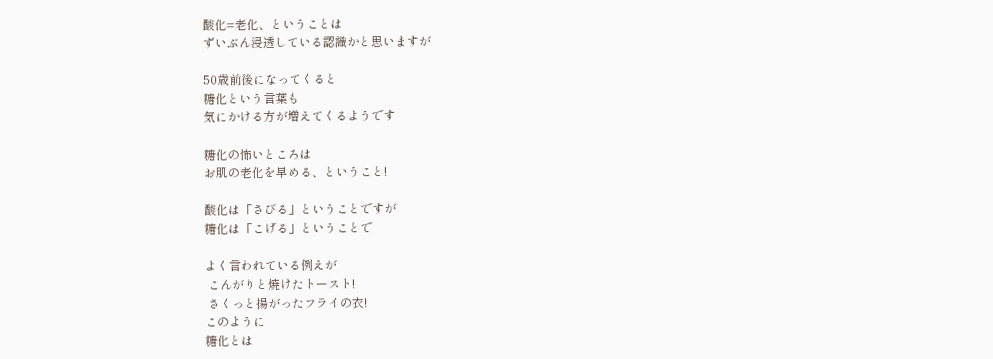酸化=老化、ということは
ずいぶん浸透している認識かと思いますが

50歳前後になってくると
糖化という言葉も
気にかける方が増えてくるようです

糖化の怖いところは
お肌の老化を早める、ということ!

酸化は「さびる」ということですが
糖化は「こげる」ということで

よく言われている例えが
 こんがりと焼けたトースト!
 さくっと揚がったフライの衣!
このように
糖化とは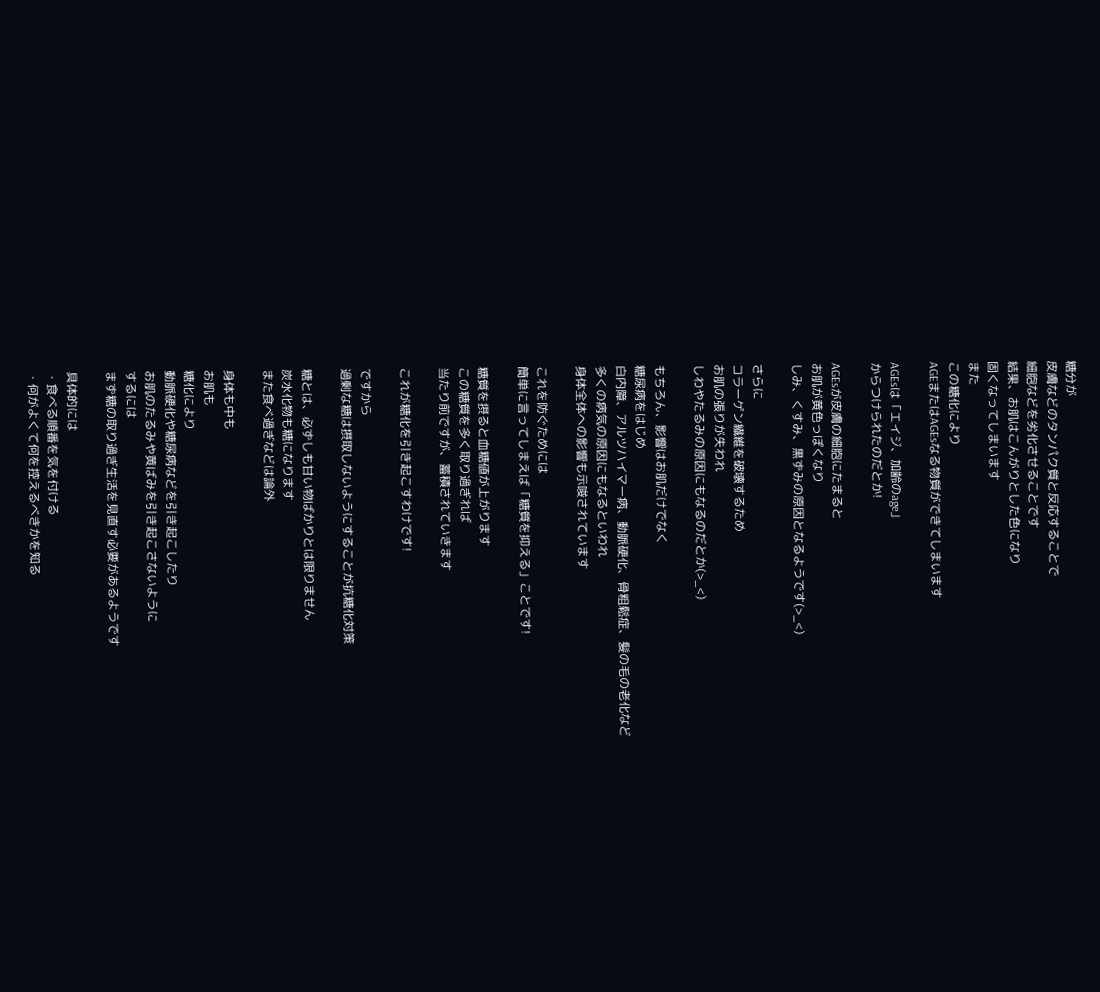糖分が
皮膚などのタンパク質と反応することで
細胞などを劣化させることです
結果、お肌はこんがりとした色になり
固くなってしまいます
また
この糖化により
AGEまたはAGEsなる物質ができてしまいます

AGEsは「エイジ、加齢のage」
からつけられたのだとか!

AGEsが皮膚の細胞にたまると
お肌が黄色っぽくなり
しみ、くすみ、黒ずみの原因となるようです(>_<)

さらに
コラーゲン繊維を破壊するため
お肌の張りが失われ
しわやたるみの原因にもなるのだとか(>_<)

もちろん、影響はお肌だけでなく
糖尿病をはじめ
白内障、アルツハイマー病、動脈硬化、骨粗鬆症、髪の毛の老化など
多くの病気の原因にもなるといわれ
身体全体への影響も示唆されています

これを防ぐためには
簡単に言ってしまえば「糖質を抑える」ことです!

糖質を摂ると血糖値が上がります
この糖質を多く取り過ぎれば
当たり前ですが、蓄積されていきます

これが糖化を引き起こすわけです!

ですから
過剰な糖は摂取しないようにすることが抗糖化対策

糖とは、必ずしも甘い物ばかりとは限りません
炭水化物も糖になります
また食べ過ぎなどは論外

身体も中も
お肌も
糖化により
動脈硬化や糖尿病などを引き起こしたり
お肌のたるみや黄ばみを引き起こさないように
するには
まず糖の取り過ぎ生活を見直す必要があるようです

具体的には
・食べる順番を気を付ける
・何がよくて何を控えるべきかを知る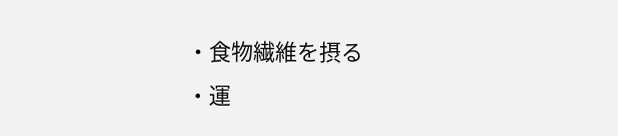・食物繊維を摂る
・運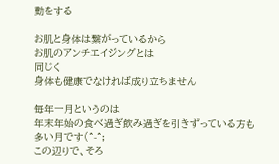動をする

お肌と身体は繋がっているから
お肌のアンチエイジングとは
同じく
身体も健康でなければ成り立ちません

毎年一月というのは
年末年始の食べ過ぎ飲み過ぎを引きずっている方も
多い月です(^-^;
この辺りで、そろ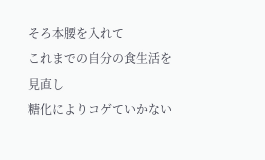そろ本腰を入れて
これまでの自分の食生活を見直し
糖化によりコゲていかない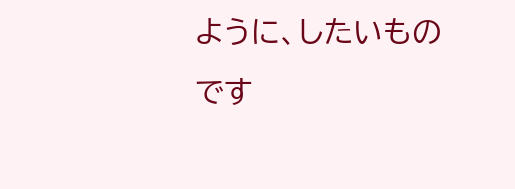ように、したいものです